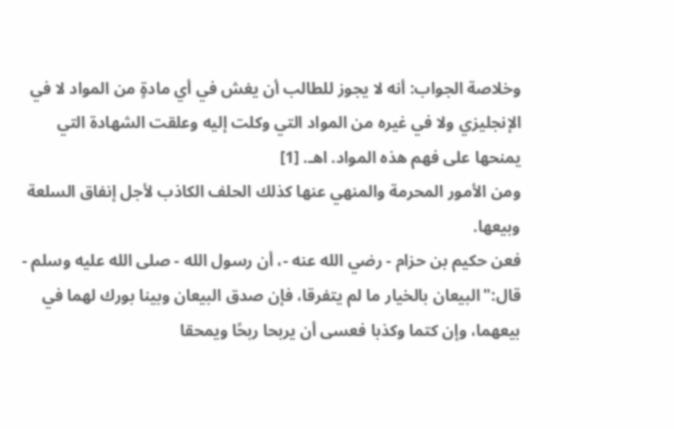وخلاصة الجواب: أنه لا يجوز للطالب أن يغش في أي مادةٍ من المواد لا في الإنجليزي ولا في غيره من المواد التي وكلت إليه وعلقت الشهادة التي يمنحها على فهم هذه المواد. اهـ. [1]
ومن الأمور المحرمة والمنهي عنها كذلك الحلف الكاذب لأجل إنفاق السلعة وبيعها.
فعن حكيم بن حزام - رضي الله عنه -، أن رسول الله - صلى الله عليه وسلم - قال:"البيعان بالخيار ما لم يتفرقا، فإن صدق البيعان وبينا بورك لهما في بيعهما، وإن كتما وكذبا فعسى أن يربحا ربحًا ويمحقا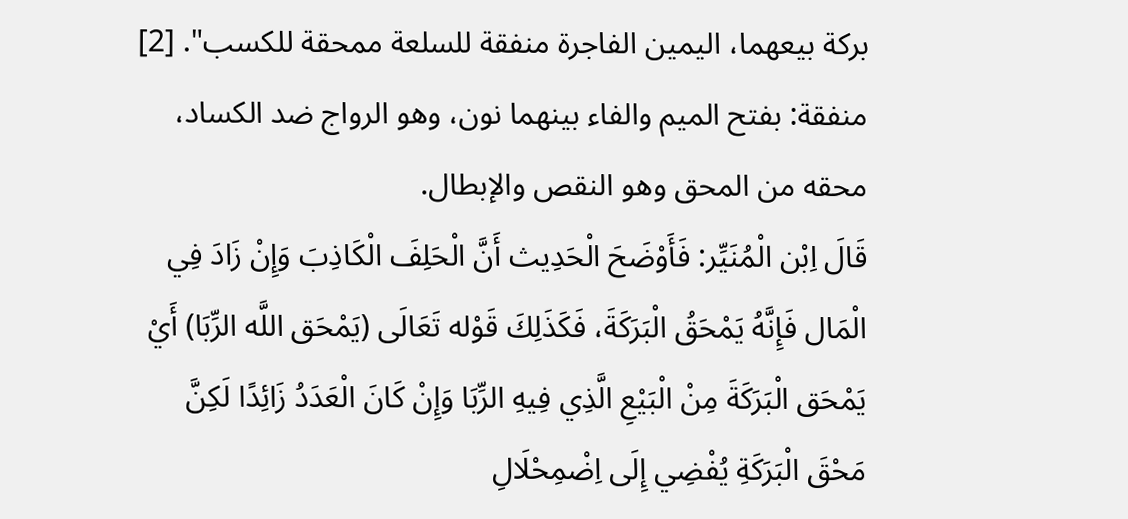بركة بيعهما، اليمين الفاجرة منفقة للسلعة ممحقة للكسب". [2]
منفقة: بفتح الميم والفاء بينهما نون، وهو الرواج ضد الكساد، محقه من المحق وهو النقص والإبطال.
قَالَ اِبْن الْمُنَيِّر: فَأَوْضَحَ الْحَدِيث أَنَّ الْحَلِفَ الْكَاذِبَ وَإِنْ زَادَ فِي الْمَال فَإِنَّهُ يَمْحَقُ الْبَرَكَةَ، فَكَذَلِكَ قَوْله تَعَالَى (يَمْحَق اللَّه الرِّبَا) أَيْ يَمْحَق الْبَرَكَةَ مِنْ الْبَيْعِ الَّذِي فِيهِ الرِّبَا وَإِنْ كَانَ الْعَدَدُ زَائِدًا لَكِنَّ مَحْقَ الْبَرَكَةِ يُفْضِي إِلَى اِضْمِحْلَالِ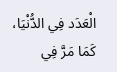الْعَدَد فِي الدُّنْيَا، كَمَا مَرَّ فِي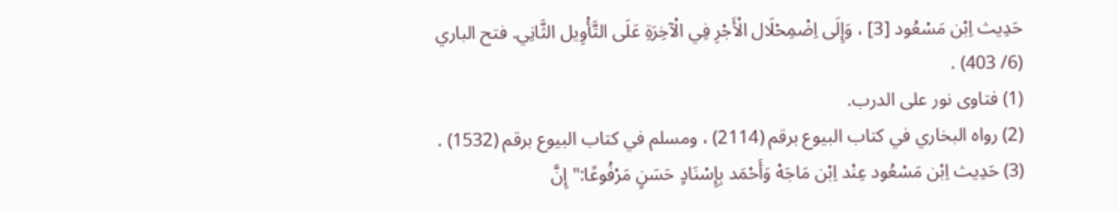حَدِيث اِبْن مَسْعُود [3] ، وَإِلَى اِضْمِحْلَال الْأَجْرِ فِي الْآخِرَةِ عَلَى التَّأْوِيل الثَّانِي. فتح الباري (6/ 403) .
(1) فتاوى نور على الدرب.
(2) رواه البخاري في كتاب البيوع برقم (2114) ، ومسلم في كتاب البيوع برقم (1532) .
(3) حَدِيث اِبْن مَسْعُود عِنْد اِبْن مَاجَهْ وَأَحْمَد بِإِسْنَادٍ حَسَنٍ مَرْفُوعًا:"إِنَّ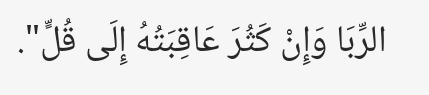الرِّبَا وَإِنْ كَثُرَ عَاقِبَتُهُ إِلَى قُلٍّ".